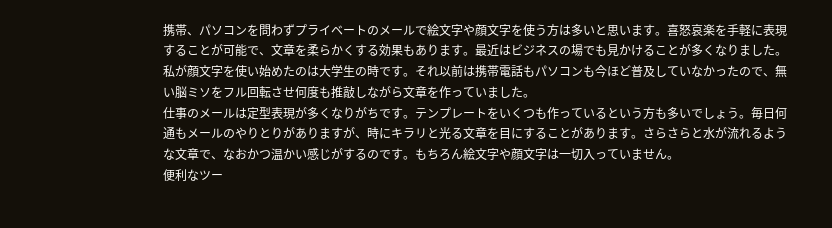携帯、パソコンを問わずプライベートのメールで絵文字や顔文字を使う方は多いと思います。喜怒哀楽を手軽に表現することが可能で、文章を柔らかくする効果もあります。最近はビジネスの場でも見かけることが多くなりました。
私が顔文字を使い始めたのは大学生の時です。それ以前は携帯電話もパソコンも今ほど普及していなかったので、無い脳ミソをフル回転させ何度も推敲しながら文章を作っていました。
仕事のメールは定型表現が多くなりがちです。テンプレートをいくつも作っているという方も多いでしょう。毎日何通もメールのやりとりがありますが、時にキラリと光る文章を目にすることがあります。さらさらと水が流れるような文章で、なおかつ温かい感じがするのです。もちろん絵文字や顔文字は一切入っていません。
便利なツー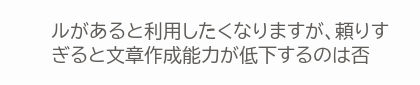ルがあると利用したくなりますが、頼りすぎると文章作成能力が低下するのは否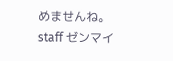めませんね。
staff ゼンマイ